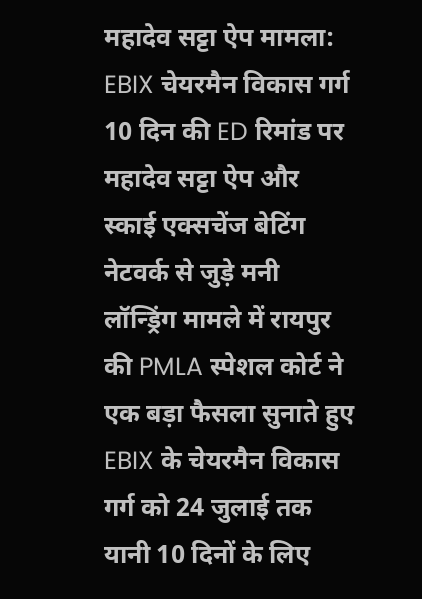महादेव सट्टा ऐप मामला: EBIX चेयरमैन विकास गर्ग 10 दिन की ED रिमांड पर
महादेव सट्टा ऐप और स्काई एक्सचेंज बेटिंग नेटवर्क से जुड़े मनी लॉन्ड्रिंग मामले में रायपुर की PMLA स्पेशल कोर्ट ने एक बड़ा फैसला सुनाते हुए EBIX के चेयरमैन विकास गर्ग को 24 जुलाई तक यानी 10 दिनों के लिए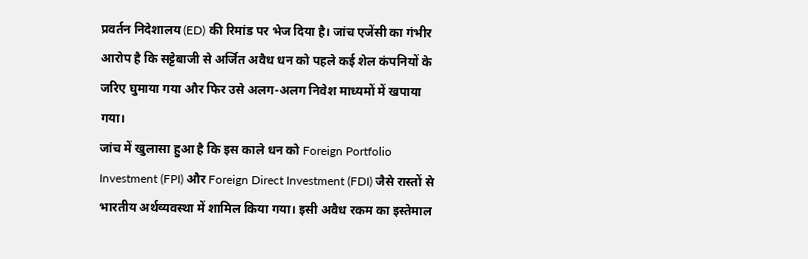प्रवर्तन निदेशालय (ED) की रिमांड पर भेज दिया है। जांच एजेंसी का गंभीर आरोप है कि सट्टेबाजी से अर्जित अवैध धन को पहले कई शेल कंपनियों के जरिए घुमाया गया और फिर उसे अलग-अलग निवेश माध्यमों में खपाया गया।
जांच में खुलासा हुआ है कि इस काले धन को Foreign Portfolio Investment (FPI) और Foreign Direct Investment (FDI) जैसे रास्तों से भारतीय अर्थव्यवस्था में शामिल किया गया। इसी अवैध रकम का इस्तेमाल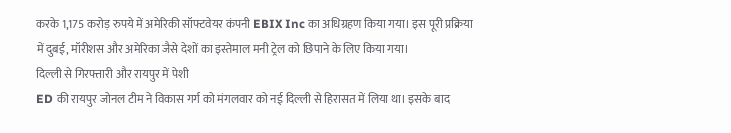करके 1,175 करोड़ रुपये में अमेरिकी सॉफ्टवेयर कंपनी EBIX Inc का अधिग्रहण किया गया। इस पूरी प्रक्रिया में दुबई, मॉरीशस और अमेरिका जैसे देशों का इस्तेमाल मनी ट्रेल को छिपाने के लिए किया गया।
दिल्ली से गिरफ्तारी और रायपुर में पेशी
ED की रायपुर जोनल टीम ने विकास गर्ग को मंगलवार को नई दिल्ली से हिरासत में लिया था। इसके बाद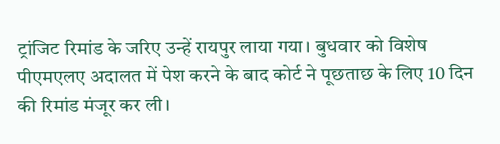ट्रांजिट रिमांड के जरिए उन्हें रायपुर लाया गया। बुधवार को विशेष पीएमएलए अदालत में पेश करने के बाद कोर्ट ने पूछताछ के लिए 10 दिन की रिमांड मंजूर कर ली।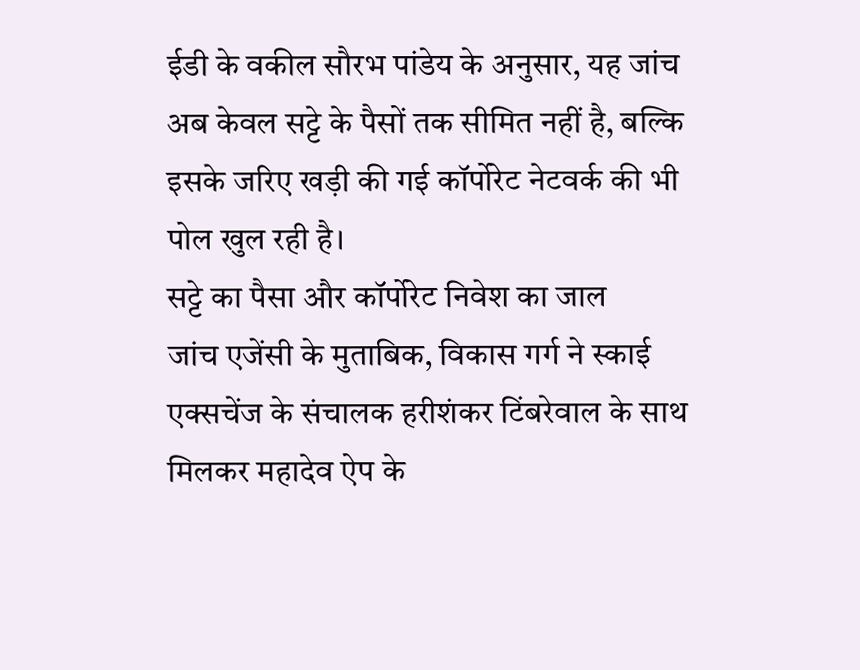ईडी के वकील सौरभ पांडेय के अनुसार, यह जांच अब केवल सट्टे के पैसों तक सीमित नहीं है, बल्कि इसके जरिए खड़ी की गई कॉर्पोरेट नेटवर्क की भी पोल खुल रही है।
सट्टे का पैसा और कॉर्पोरेट निवेश का जाल
जांच एजेंसी के मुताबिक, विकास गर्ग ने स्काई एक्सचेंज के संचालक हरीशंकर टिंबरेवाल के साथ मिलकर महादेव ऐप के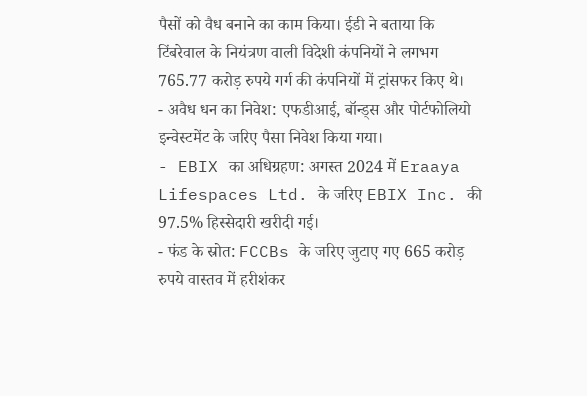पैसों को वैध बनाने का काम किया। ईडी ने बताया कि टिंबरेवाल के नियंत्रण वाली विदेशी कंपनियों ने लगभग 765.77 करोड़ रुपये गर्ग की कंपनियों में ट्रांसफर किए थे।
- अवैध धन का निवेश: एफडीआई, बॉन्ड्स और पोर्टफोलियो इन्वेस्टमेंट के जरिए पैसा निवेश किया गया।
- EBIX का अधिग्रहण: अगस्त 2024 में Eraaya Lifespaces Ltd. के जरिए EBIX Inc. की 97.5% हिस्सेदारी खरीदी गई।
- फंड के स्रोत: FCCBs के जरिए जुटाए गए 665 करोड़ रुपये वास्तव में हरीशंकर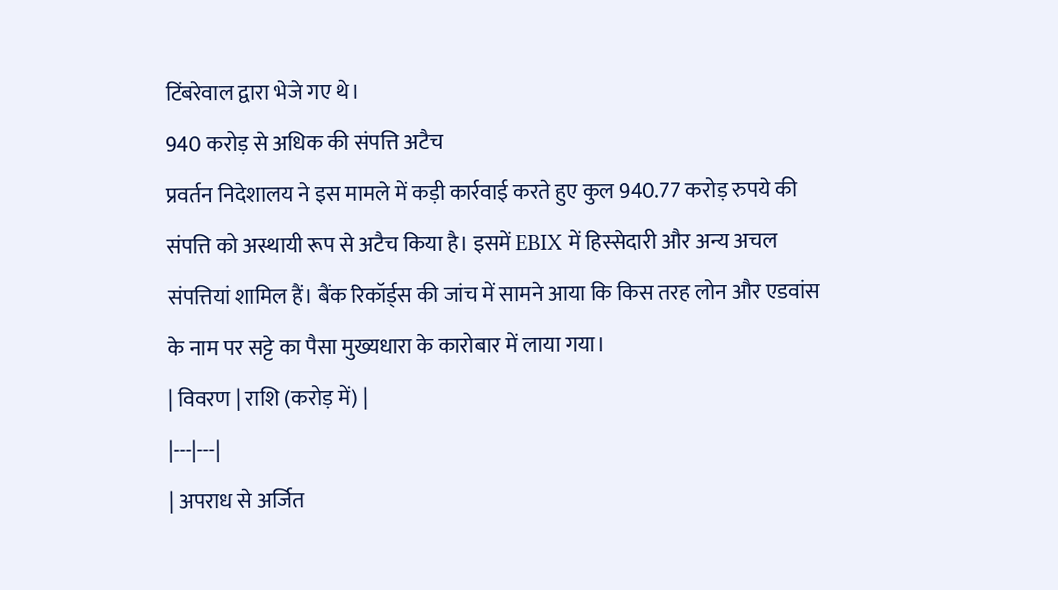टिंबरेवाल द्वारा भेजे गए थे।
940 करोड़ से अधिक की संपत्ति अटैच
प्रवर्तन निदेशालय ने इस मामले में कड़ी कार्रवाई करते हुए कुल 940.77 करोड़ रुपये की संपत्ति को अस्थायी रूप से अटैच किया है। इसमें EBIX में हिस्सेदारी और अन्य अचल संपत्तियां शामिल हैं। बैंक रिकॉर्ड्स की जांच में सामने आया कि किस तरह लोन और एडवांस के नाम पर सट्टे का पैसा मुख्यधारा के कारोबार में लाया गया।
| विवरण | राशि (करोड़ में) |
|---|---|
| अपराध से अर्जित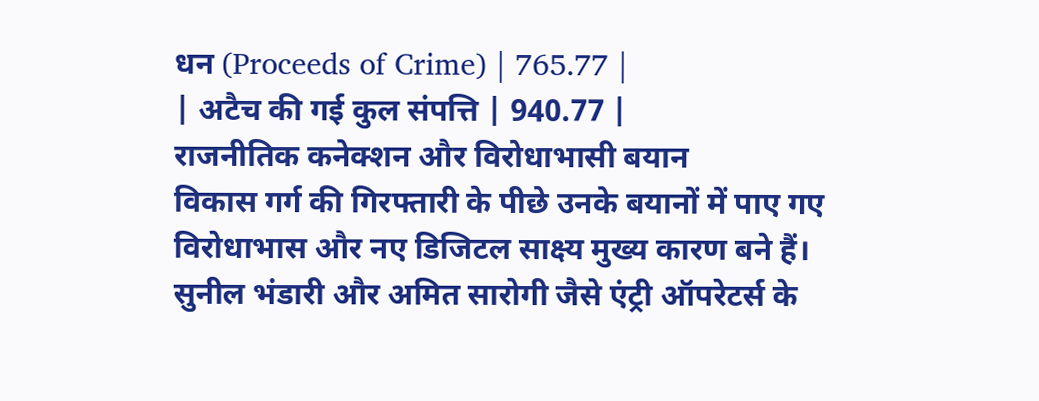धन (Proceeds of Crime) | 765.77 |
| अटैच की गई कुल संपत्ति | 940.77 |
राजनीतिक कनेक्शन और विरोधाभासी बयान
विकास गर्ग की गिरफ्तारी के पीछे उनके बयानों में पाए गए विरोधाभास और नए डिजिटल साक्ष्य मुख्य कारण बने हैं। सुनील भंडारी और अमित सारोगी जैसे एंट्री ऑपरेटर्स के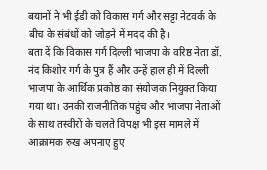बयानों ने भी ईडी को विकास गर्ग और सट्टा नेटवर्क के बीच के संबंधों को जोड़ने में मदद की है।
बता दें कि विकास गर्ग दिल्ली भाजपा के वरिष्ठ नेता डॉ. नंद किशोर गर्ग के पुत्र हैं और उन्हें हाल ही में दिल्ली भाजपा के आर्थिक प्रकोष्ठ का संयोजक नियुक्त किया गया था। उनकी राजनीतिक पहुंच और भाजपा नेताओं के साथ तस्वीरों के चलते विपक्ष भी इस मामले में आक्रामक रुख अपनाए हुए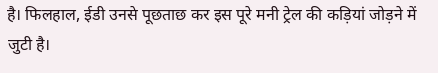है। फिलहाल, ईडी उनसे पूछताछ कर इस पूरे मनी ट्रेल की कड़ियां जोड़ने में जुटी है।